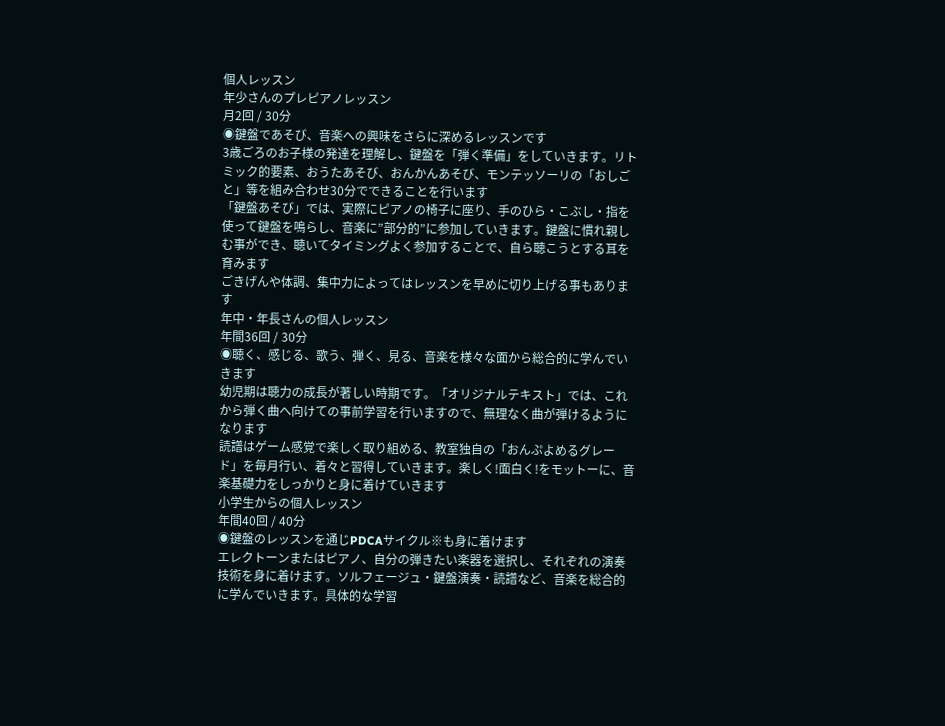個人レッスン
年少さんのプレピアノレッスン
月2回 / 30分
◉鍵盤であそび、音楽への興味をさらに深めるレッスンです
3歳ごろのお子様の発達を理解し、鍵盤を「弾く準備」をしていきます。リトミック的要素、おうたあそび、おんかんあそび、モンテッソーリの「おしごと」等を組み合わせ30分でできることを行います
「鍵盤あそび」では、実際にピアノの椅子に座り、手のひら・こぶし・指を使って鍵盤を鳴らし、音楽に”部分的”に参加していきます。鍵盤に慣れ親しむ事ができ、聴いてタイミングよく参加することで、自ら聴こうとする耳を育みます
ごきげんや体調、集中力によってはレッスンを早めに切り上げる事もあります
年中・年長さんの個人レッスン
年間36回 / 30分
◉聴く、感じる、歌う、弾く、見る、音楽を様々な面から総合的に学んでいきます
幼児期は聴力の成長が著しい時期です。「オリジナルテキスト」では、これから弾く曲へ向けての事前学習を行いますので、無理なく曲が弾けるようになります
読譜はゲーム感覚で楽しく取り組める、教室独自の「おんぷよめるグレード」を毎月行い、着々と習得していきます。楽しく!面白く!をモットーに、音楽基礎力をしっかりと身に着けていきます
小学生からの個人レッスン
年間40回 / 40分
◉鍵盤のレッスンを通じPDCAサイクル※も身に着けます
エレクトーンまたはピアノ、自分の弾きたい楽器を選択し、それぞれの演奏技術を身に着けます。ソルフェージュ・鍵盤演奏・読譜など、音楽を総合的に学んでいきます。具体的な学習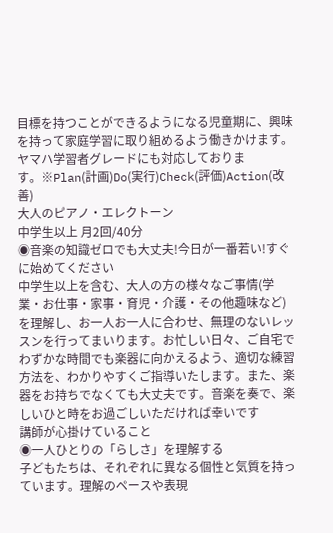目標を持つことができるようになる児童期に、興味を持って家庭学習に取り組めるよう働きかけます。ヤマハ学習者グレードにも対応しております。※Plan(計画)Do(実行)Check(評価)Action(改善)
大人のピアノ・エレクトーン
中学生以上 月2回/40分
◉音楽の知識ゼロでも大丈夫!今日が一番若い!すぐに始めてください
中学生以上を含む、大人の方の様々なご事情(学業・お仕事・家事・育児・介護・その他趣味など)を理解し、お一人お一人に合わせ、無理のないレッスンを行ってまいります。お忙しい日々、ご自宅でわずかな時間でも楽器に向かえるよう、適切な練習方法を、わかりやすくご指導いたします。また、楽器をお持ちでなくても大丈夫です。音楽を奏で、楽しいひと時をお過ごしいただければ幸いです
講師が心掛けていること
◉一人ひとりの「らしさ」を理解する
子どもたちは、それぞれに異なる個性と気質を持っています。理解のペースや表現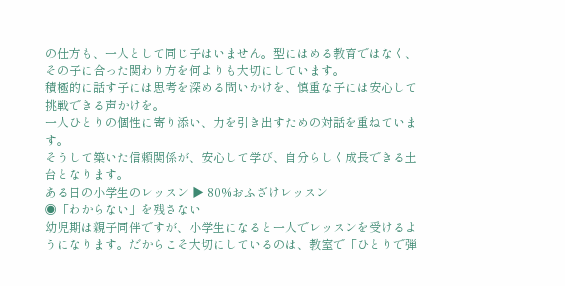の仕方も、一人として同じ子はいません。型にはめる教育ではなく、その子に合った関わり方を何よりも大切にしています。
積極的に話す子には思考を深める問いかけを、慎重な子には安心して挑戦できる声かけを。
一人ひとりの個性に寄り添い、力を引き出すための対話を重ねています。
そうして築いた信頼関係が、安心して学び、自分らしく成長できる土台となります。
ある日の小学生のレッスン ▶ 80%おふざけレッスン
◉「わからない」を残さない
幼児期は親子同伴ですが、小学生になると一人でレッスンを受けるようになります。だからこそ大切にしているのは、教室で「ひとりで弾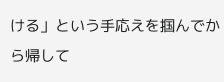ける」という手応えを掴んでから帰して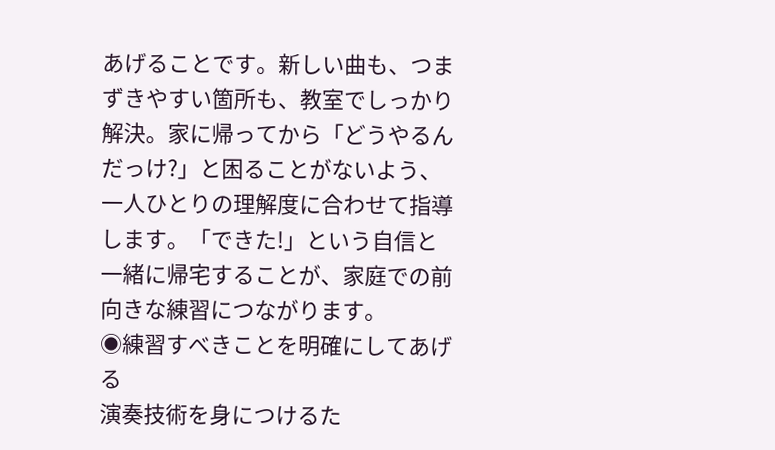あげることです。新しい曲も、つまずきやすい箇所も、教室でしっかり解決。家に帰ってから「どうやるんだっけ?」と困ることがないよう、一人ひとりの理解度に合わせて指導します。「できた!」という自信と一緒に帰宅することが、家庭での前向きな練習につながります。
◉練習すべきことを明確にしてあげる
演奏技術を身につけるた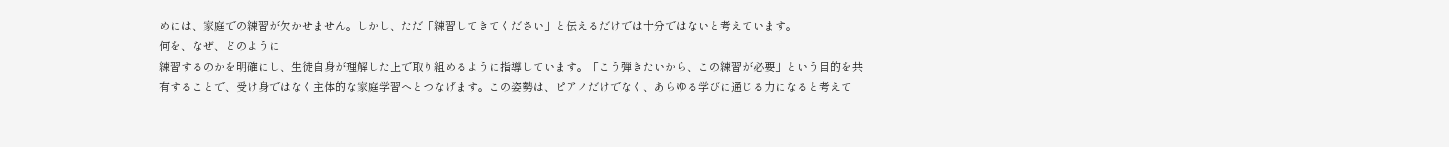めには、家庭での練習が欠かせません。しかし、ただ「練習してきてください」と伝えるだけでは十分ではないと考えています。
何を、なぜ、どのように
練習するのかを明確にし、生徒自身が理解した上で取り組めるように指導しています。「こう弾きたいから、この練習が必要」という目的を共有することで、受け身ではなく主体的な家庭学習へとつなげます。この姿勢は、ピアノだけでなく、あらゆる学びに通じる力になると考えて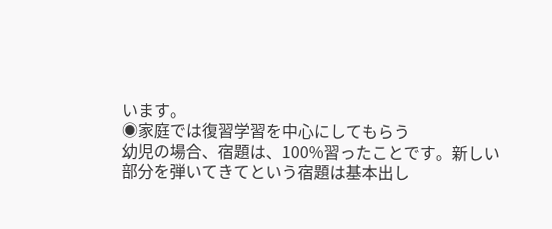います。
◉家庭では復習学習を中心にしてもらう
幼児の場合、宿題は、100%習ったことです。新しい部分を弾いてきてという宿題は基本出し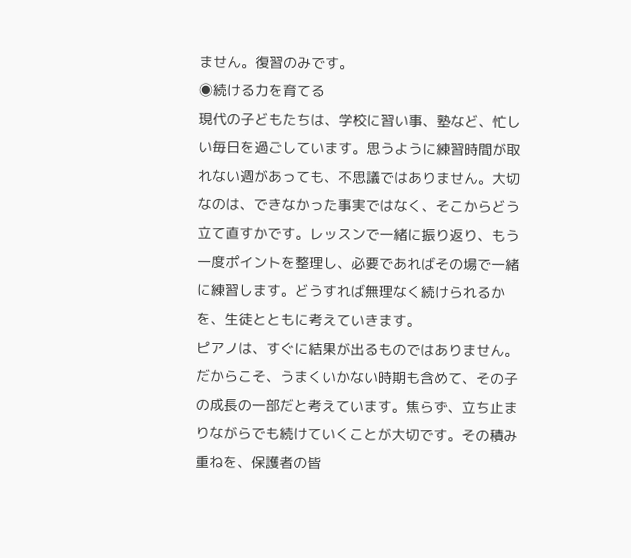ません。復習のみです。
◉続ける力を育てる
現代の子どもたちは、学校に習い事、塾など、忙しい毎日を過ごしています。思うように練習時間が取れない週があっても、不思議ではありません。大切なのは、できなかった事実ではなく、そこからどう立て直すかです。レッスンで一緒に振り返り、もう一度ポイントを整理し、必要であればその場で一緒に練習します。どうすれば無理なく続けられるかを、生徒とともに考えていきます。
ピアノは、すぐに結果が出るものではありません。だからこそ、うまくいかない時期も含めて、その子の成長の一部だと考えています。焦らず、立ち止まりながらでも続けていくことが大切です。その積み重ねを、保護者の皆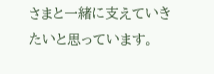さまと一緒に支えていきたいと思っています。